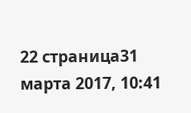22 страница31 марта 2017, 10:41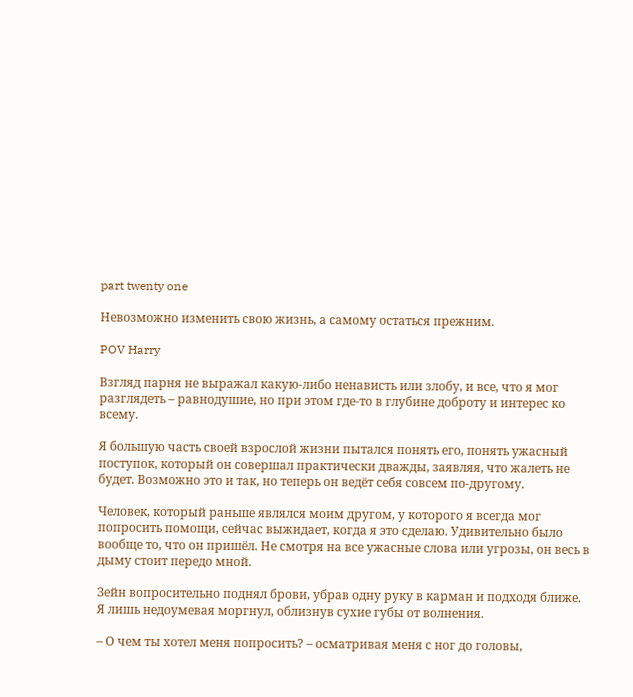part twenty one

Невозможно изменить свою жизнь, а самому остаться прежним.

POV Harry

Взгляд парня не выражал какую-либо ненависть или злобу, и все, что я мог разглядеть – равнодушие, но при этом где-то в глубине доброту и интерес ко всему.

Я большую часть своей взрослой жизни пытался понять его, понять ужасный поступок, который он совершал практически дважды, заявляя, что жалеть не будет. Возможно это и так, но теперь он ведёт себя совсем по-другому.

Человек, который раньше являлся моим другом, у которого я всегда мог попросить помощи, сейчас выжидает, когда я это сделаю. Удивительно было вообще то, что он пришёл. Не смотря на все ужасные слова или угрозы, он весь в дыму стоит передо мной.

Зейн вопросительно поднял брови, убрав одну руку в карман и подходя ближе. Я лишь недоумевая моргнул, облизнув сухие губы от волнения.

– О чем ты хотел меня попросить? – осматривая меня с ног до головы,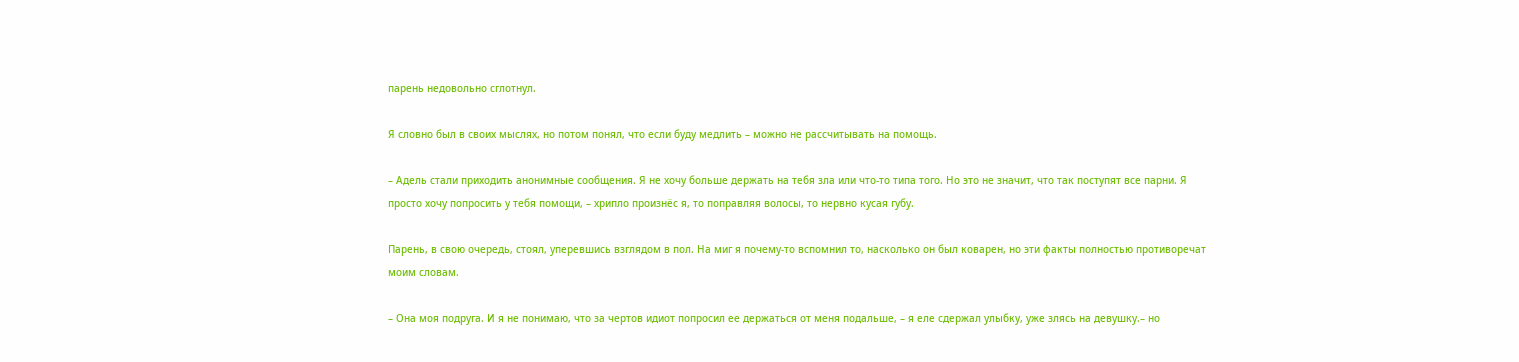парень недовольно сглотнул.

Я словно был в своих мыслях, но потом понял, что если буду медлить – можно не рассчитывать на помощь.

– Адель стали приходить анонимные сообщения. Я не хочу больше держать на тебя зла или что-то типа того. Но это не значит, что так поступят все парни. Я просто хочу попросить у тебя помощи, – хрипло произнёс я, то поправляя волосы, то нервно кусая губу.

Парень, в свою очередь, стоял, уперевшись взглядом в пол. На миг я почему-то вспомнил то, насколько он был коварен, но эти факты полностью противоречат моим словам.

– Она моя подруга. И я не понимаю, что за чертов идиот попросил ее держаться от меня подальше, – я еле сдержал улыбку, уже злясь на девушку.– но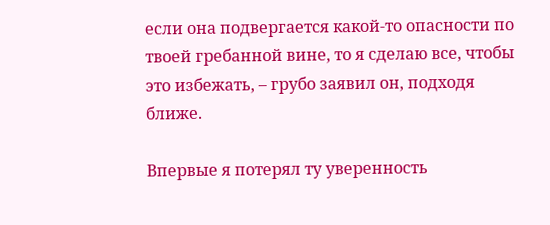если она подвергается какой-то опасности по твоей гребанной вине, то я сделаю все, чтобы это избежать, – грубо заявил он, подходя ближе.

Впервые я потерял ту уверенность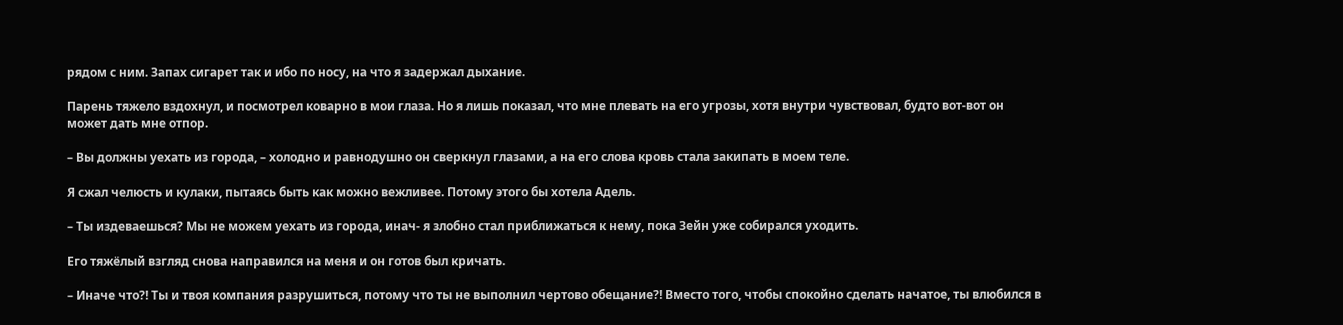рядом с ним. Запах сигарет так и ибо по носу, на что я задержал дыхание.

Парень тяжело вздохнул, и посмотрел коварно в мои глаза. Но я лишь показал, что мне плевать на его угрозы, хотя внутри чувствовал, будто вот-вот он может дать мне отпор.

– Вы должны уехать из города, – холодно и равнодушно он сверкнул глазами, а на его слова кровь стала закипать в моем теле.

Я сжал челюсть и кулаки, пытаясь быть как можно вежливее. Потому этого бы хотела Адель.

– Ты издеваешься? Мы не можем уехать из города, инач- я злобно стал приближаться к нему, пока Зейн уже собирался уходить.

Его тяжёлый взгляд снова направился на меня и он готов был кричать.

– Иначе что?! Ты и твоя компания разрушиться, потому что ты не выполнил чертово обещание?! Вместо того, чтобы спокойно сделать начатое, ты влюбился в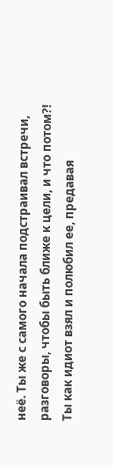неё. Ты же с самого начала подстраивал встречи, разговоры, чтобы быть ближе к цели, и что потом?! Ты как идиот взял и полюбил ее, предавая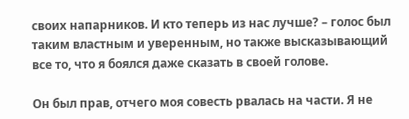своих напарников. И кто теперь из нас лучше? – голос был таким властным и уверенным, но также высказывающий все то, что я боялся даже сказать в своей голове.

Он был прав, отчего моя совесть рвалась на части. Я не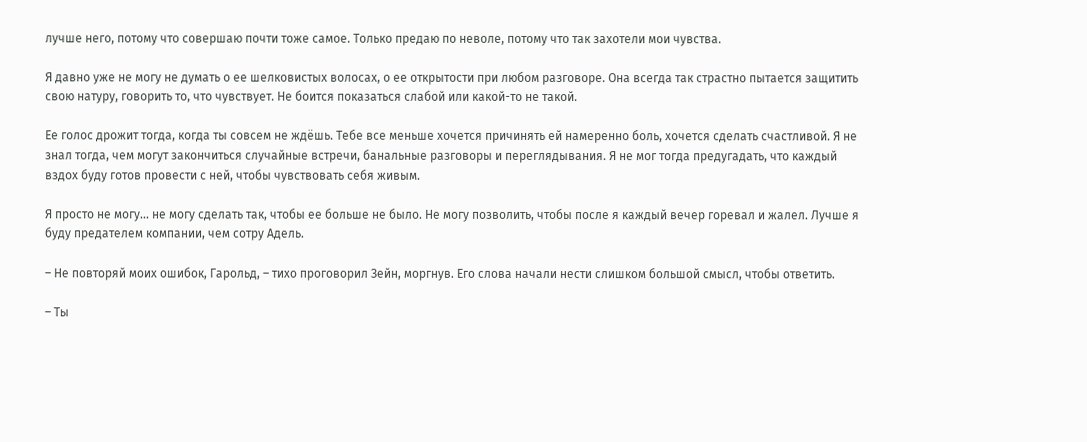лучше него, потому что совершаю почти тоже самое. Только предаю по неволе, потому что так захотели мои чувства.

Я давно уже не могу не думать о ее шелковистых волосах, о ее открытости при любом разговоре. Она всегда так страстно пытается защитить свою натуру, говорить то, что чувствует. Не боится показаться слабой или какой-то не такой.

Ее голос дрожит тогда, когда ты совсем не ждёшь. Тебе все меньше хочется причинять ей намеренно боль, хочется сделать счастливой. Я не знал тогда, чем могут закончиться случайные встречи, банальные разговоры и переглядывания. Я не мог тогда предугадать, что каждый вздох буду готов провести с ней, чтобы чувствовать себя живым.

Я просто не могу... не могу сделать так, чтобы ее больше не было. Не могу позволить, чтобы после я каждый вечер горевал и жалел. Лучше я буду предателем компании, чем сотру Адель.

– Не повторяй моих ошибок, Гарольд, – тихо проговорил Зейн, моргнув. Его слова начали нести слишком большой смысл, чтобы ответить.

– Ты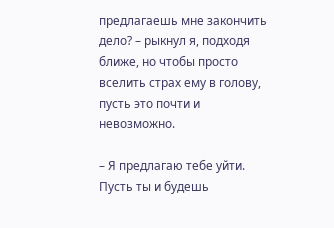предлагаешь мне закончить дело? – рыкнул я, подходя ближе, но чтобы просто вселить страх ему в голову, пусть это почти и невозможно.

– Я предлагаю тебе уйти. Пусть ты и будешь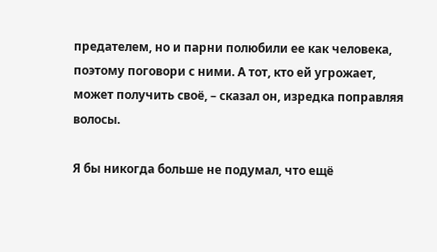предателем, но и парни полюбили ее как человека, поэтому поговори с ними. А тот, кто ей угрожает, может получить своё, – сказал он, изредка поправляя волосы.

Я бы никогда больше не подумал, что ещё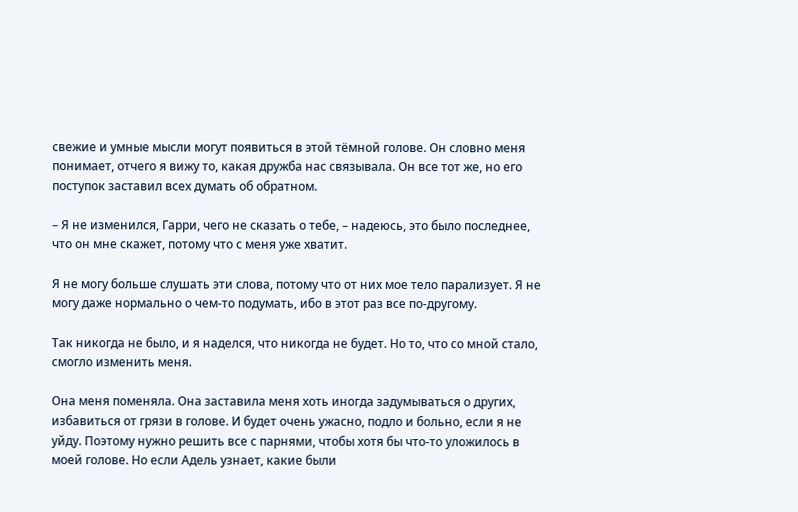свежие и умные мысли могут появиться в этой тёмной голове. Он словно меня понимает, отчего я вижу то, какая дружба нас связывала. Он все тот же, но его поступок заставил всех думать об обратном.

– Я не изменился, Гарри, чего не сказать о тебе, – надеюсь, это было последнее, что он мне скажет, потому что с меня уже хватит.

Я не могу больше слушать эти слова, потому что от них мое тело парализует. Я не могу даже нормально о чем-то подумать, ибо в этот раз все по-другому.

Так никогда не было, и я наделся, что никогда не будет. Но то, что со мной стало, смогло изменить меня.

Она меня поменяла. Она заставила меня хоть иногда задумываться о других, избавиться от грязи в голове. И будет очень ужасно, подло и больно, если я не уйду. Поэтому нужно решить все с парнями, чтобы хотя бы что-то уложилось в моей голове. Но если Адель узнает, какие были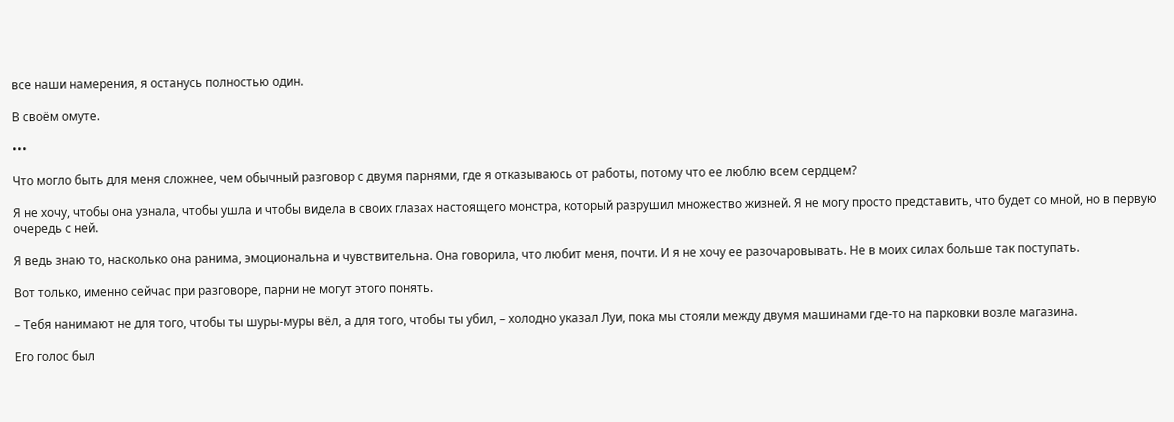все наши намерения, я останусь полностью один.

В своём омуте.

•••

Что могло быть для меня сложнее, чем обычный разговор с двумя парнями, где я отказываюсь от работы, потому что ее люблю всем сердцем?

Я не хочу, чтобы она узнала, чтобы ушла и чтобы видела в своих глазах настоящего монстра, который разрушил множество жизней. Я не могу просто представить, что будет со мной, но в первую очередь с ней.

Я ведь знаю то, насколько она ранима, эмоциональна и чувствительна. Она говорила, что любит меня, почти. И я не хочу ее разочаровывать. Не в моих силах больше так поступать.

Вот только, именно сейчас при разговоре, парни не могут этого понять.

– Тебя нанимают не для того, чтобы ты шуры-муры вёл, а для того, чтобы ты убил, – холодно указал Луи, пока мы стояли между двумя машинами где-то на парковки возле магазина.

Его голос был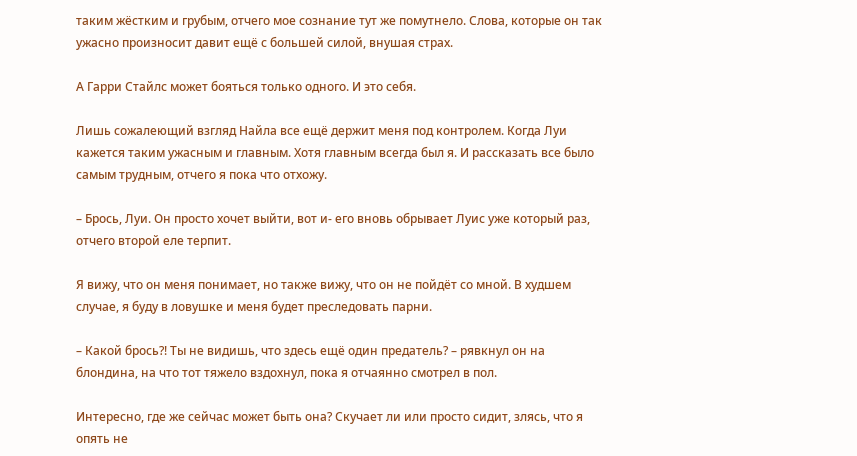таким жёстким и грубым, отчего мое сознание тут же помутнело. Слова, которые он так ужасно произносит давит ещё с большей силой, внушая страх.

А Гарри Стайлс может бояться только одного. И это себя.

Лишь сожалеющий взгляд Найла все ещё держит меня под контролем. Когда Луи кажется таким ужасным и главным. Хотя главным всегда был я. И рассказать все было самым трудным, отчего я пока что отхожу.

– Брось, Луи. Он просто хочет выйти, вот и- его вновь обрывает Луис уже который раз, отчего второй еле терпит.

Я вижу, что он меня понимает, но также вижу, что он не пойдёт со мной. В худшем случае, я буду в ловушке и меня будет преследовать парни.

– Какой брось?! Ты не видишь, что здесь ещё один предатель? – рявкнул он на блондина, на что тот тяжело вздохнул, пока я отчаянно смотрел в пол.

Интересно, где же сейчас может быть она? Скучает ли или просто сидит, злясь, что я опять не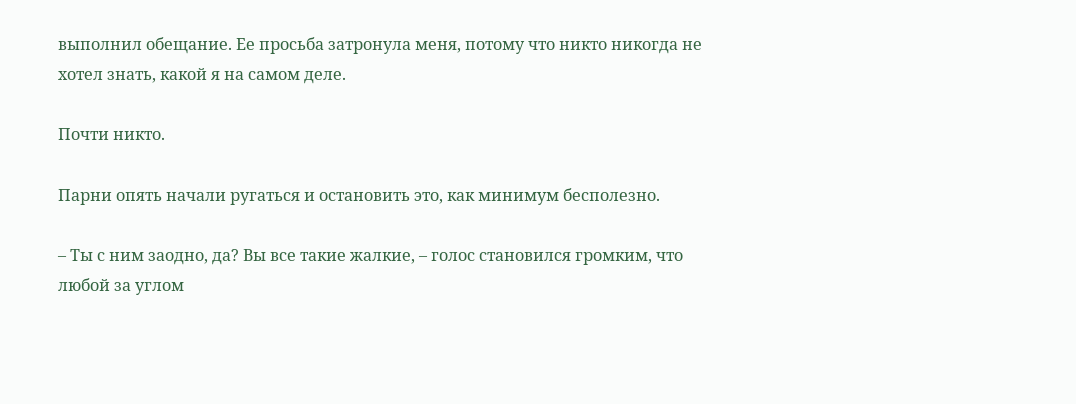выполнил обещание. Ее просьба затронула меня, потому что никто никогда не хотел знать, какой я на самом деле.

Почти никто.

Парни опять начали ругаться и остановить это, как минимум бесполезно.

– Ты с ним заодно, да? Вы все такие жалкие, – голос становился громким, что любой за углом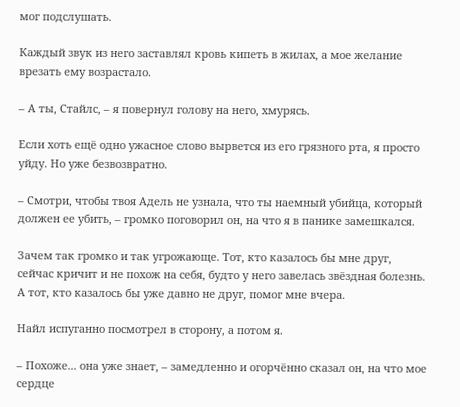мог подслушать.

Каждый звук из него заставлял кровь кипеть в жилах, а мое желание врезать ему возрастало.

– А ты, Стайлс, – я повернул голову на него, хмурясь.

Если хоть ещё одно ужасное слово вырвется из его грязного рта, я просто уйду. Но уже безвозвратно.

– Смотри, чтобы твоя Адель не узнала, что ты наемный убийца, который должен ее убить, – громко поговорил он, на что я в панике замешкался.

Зачем так громко и так угрожающе. Тот, кто казалось бы мне друг, сейчас кричит и не похож на себя, будто у него завелась звёздная болезнь. А тот, кто казалось бы уже давно не друг, помог мне вчера.

Найл испуганно посмотрел в сторону, а потом я.

– Похоже... она уже знает, – замедленно и огорчённо сказал он, на что мое сердце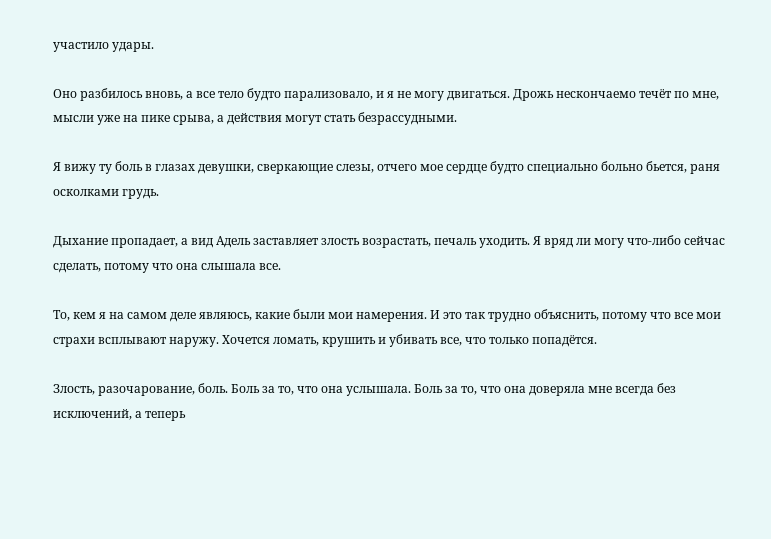участило удары.

Оно разбилось вновь, а все тело будто парализовало, и я не могу двигаться. Дрожь нескончаемо течёт по мне, мысли уже на пике срыва, а действия могут стать безрассудными.

Я вижу ту боль в глазах девушки, сверкающие слезы, отчего мое сердце будто специально больно бьется, раня осколками грудь.

Дыхание пропадает, а вид Адель заставляет злость возрастать, печаль уходить. Я вряд ли могу что-либо сейчас сделать, потому что она слышала все.

То, кем я на самом деле являюсь, какие были мои намерения. И это так трудно объяснить, потому что все мои страхи всплывают наружу. Хочется ломать, крушить и убивать все, что только попадётся.

Злость, разочарование, боль. Боль за то, что она услышала. Боль за то, что она доверяла мне всегда без исключений, а теперь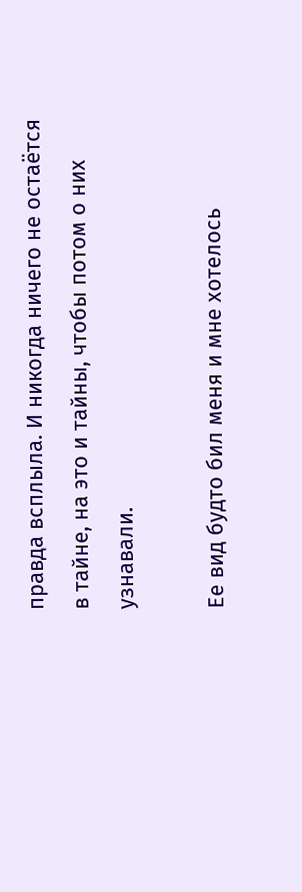правда всплыла. И никогда ничего не остаётся в тайне, на это и тайны, чтобы потом о них узнавали.

Ее вид будто бил меня и мне хотелось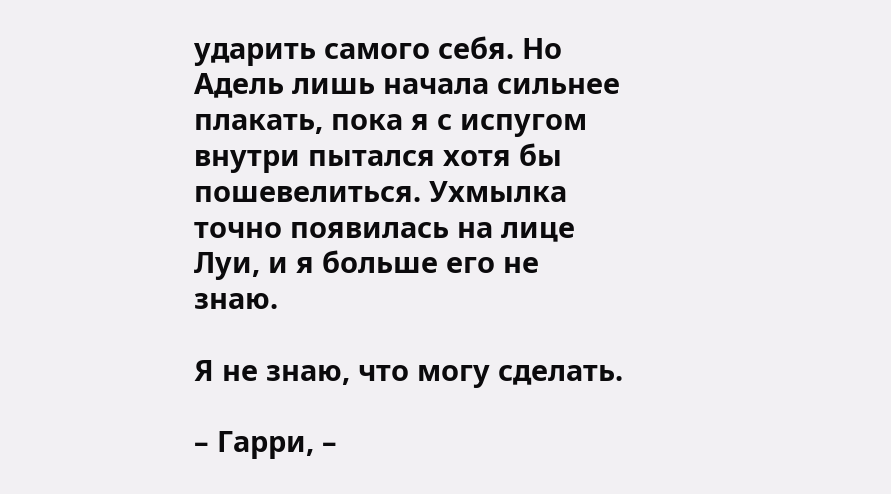ударить самого себя. Но Адель лишь начала сильнее плакать, пока я с испугом внутри пытался хотя бы пошевелиться. Ухмылка точно появилась на лице Луи, и я больше его не знаю.

Я не знаю, что могу сделать.

– Гарри, –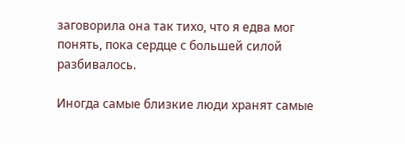заговорила она так тихо, что я едва мог понять, пока сердце с большей силой разбивалось.

Иногда самые близкие люди хранят самые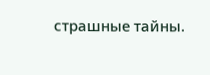страшные тайны.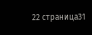22 страница31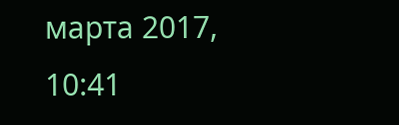марта 2017, 10:41